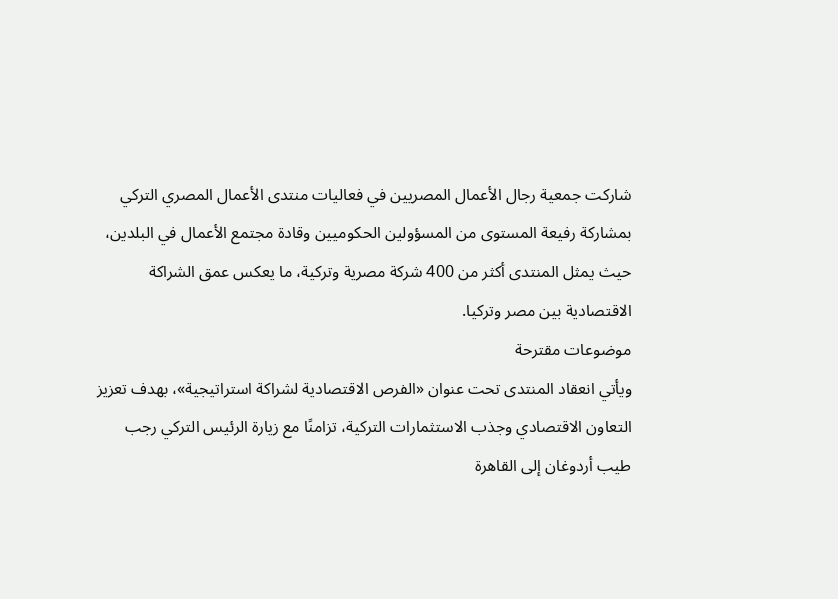شاركت جمعية رجال الأعمال المصريين في فعاليات منتدى الأعمال المصري التركي بمشاركة رفيعة المستوى من المسؤولين الحكوميين وقادة مجتمع الأعمال في البلدين، حيث يمثل المنتدى أكثر من 400 شركة مصرية وتركية، ما يعكس عمق الشراكة الاقتصادية بين مصر وتركيا.
موضوعات مقترحة
ويأتي انعقاد المنتدى تحت عنوان «الفرص الاقتصادية لشراكة استراتيجية»، بهدف تعزيز التعاون الاقتصادي وجذب الاستثمارات التركية، تزامنًا مع زيارة الرئيس التركي رجب طيب أردوغان إلى القاهرة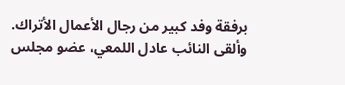برفقة وفد كبير من رجال الأعمال الأتراك.
وألقى النائب عادل اللمعي، عضو مجلس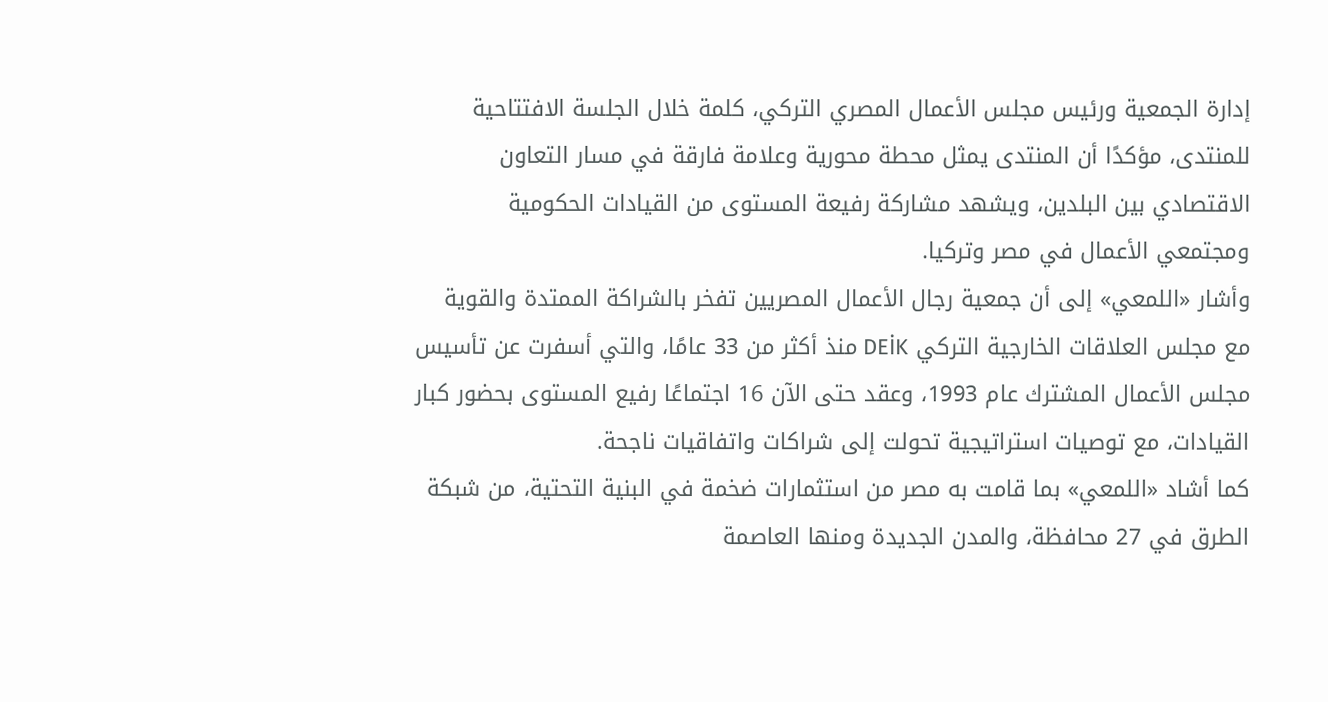إدارة الجمعية ورئيس مجلس الأعمال المصري التركي، كلمة خلال الجلسة الافتتاحية للمنتدى، مؤكدًا أن المنتدى يمثل محطة محورية وعلامة فارقة في مسار التعاون الاقتصادي بين البلدين، ويشهد مشاركة رفيعة المستوى من القيادات الحكومية ومجتمعي الأعمال في مصر وتركيا.
وأشار «اللمعي» إلى أن جمعية رجال الأعمال المصريين تفخر بالشراكة الممتدة والقوية مع مجلس العلاقات الخارجية التركي DEİK منذ أكثر من 33 عامًا، والتي أسفرت عن تأسيس مجلس الأعمال المشترك عام 1993، وعقد حتى الآن 16 اجتماعًا رفيع المستوى بحضور كبار القيادات، مع توصيات استراتيجية تحولت إلى شراكات واتفاقيات ناجحة.
كما أشاد «اللمعي» بما قامت به مصر من استثمارات ضخمة في البنية التحتية، من شبكة الطرق في 27 محافظة، والمدن الجديدة ومنها العاصمة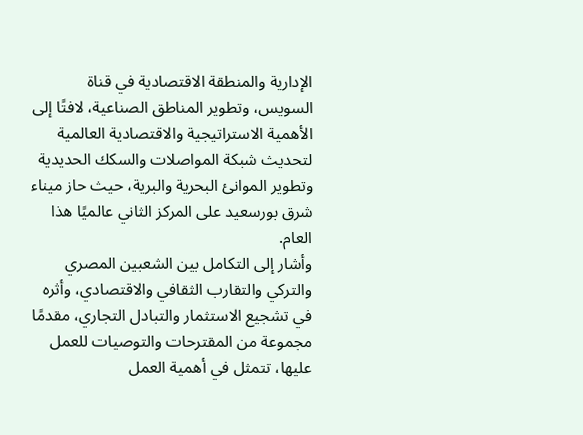الإدارية والمنطقة الاقتصادية في قناة السويس، وتطوير المناطق الصناعية، لافتًا إلى الأهمية الاستراتيجية والاقتصادية العالمية لتحديث شبكة المواصلات والسكك الحديدية وتطوير الموانئ البحرية والبرية، حيث حاز ميناء شرق بورسعيد على المركز الثاني عالميًا هذا العام.
وأشار إلى التكامل بين الشعبين المصري والتركي والتقارب الثقافي والاقتصادي، وأثره في تشجيع الاستثمار والتبادل التجاري، مقدمًا مجموعة من المقترحات والتوصيات للعمل عليها، تتمثل في أهمية العمل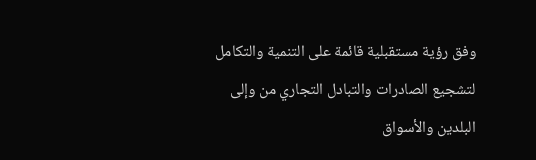وفق رؤية مستقبلية قائمة على التنمية والتكامل لتشجيع الصادرات والتبادل التجاري من وإلى البلدين والأسواق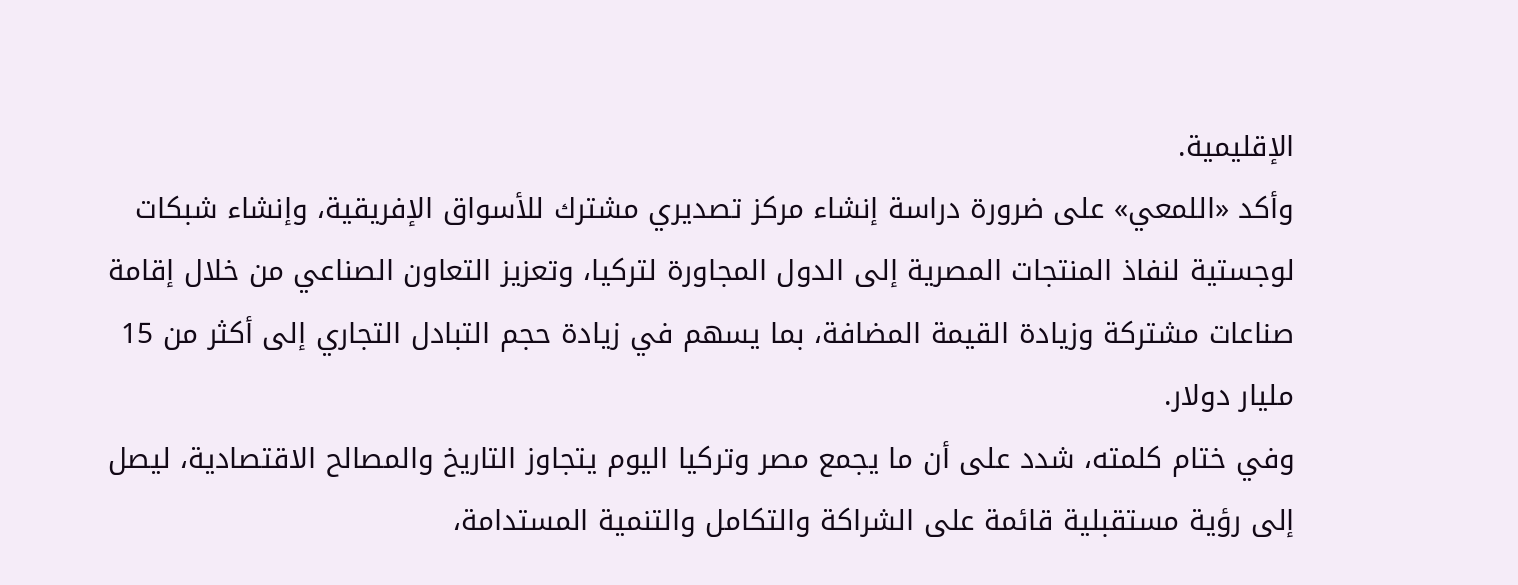الإقليمية.
وأكد «اللمعي» على ضرورة دراسة إنشاء مركز تصديري مشترك للأسواق الإفريقية، وإنشاء شبكات لوجستية لنفاذ المنتجات المصرية إلى الدول المجاورة لتركيا، وتعزيز التعاون الصناعي من خلال إقامة صناعات مشتركة وزيادة القيمة المضافة، بما يسهم في زيادة حجم التبادل التجاري إلى أكثر من 15 مليار دولار.
وفي ختام كلمته، شدد على أن ما يجمع مصر وتركيا اليوم يتجاوز التاريخ والمصالح الاقتصادية، ليصل إلى رؤية مستقبلية قائمة على الشراكة والتكامل والتنمية المستدامة،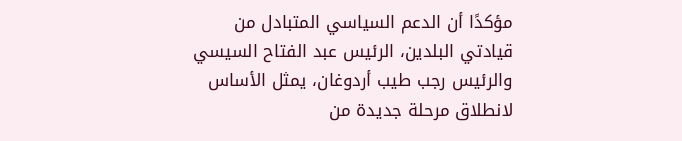مؤكدًا أن الدعم السياسي المتبادل من قيادتي البلدين، الرئيس عبد الفتاح السيسي والرئيس رجب طيب أردوغان، يمثل الأساس لانطلاق مرحلة جديدة من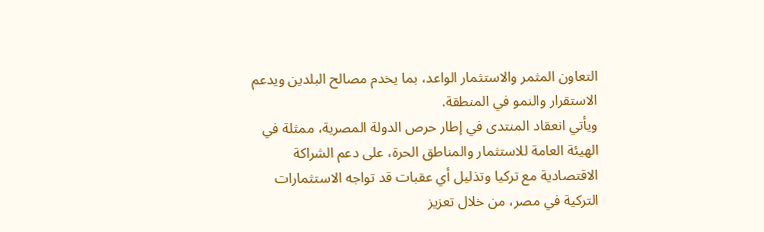التعاون المثمر والاستثمار الواعد، بما يخدم مصالح البلدين ويدعم الاستقرار والنمو في المنطقة.
ويأتي انعقاد المنتدى في إطار حرص الدولة المصرية، ممثلة في الهيئة العامة للاستثمار والمناطق الحرة، على دعم الشراكة الاقتصادية مع تركيا وتذليل أي عقبات قد تواجه الاستثمارات التركية في مصر، من خلال تعزيز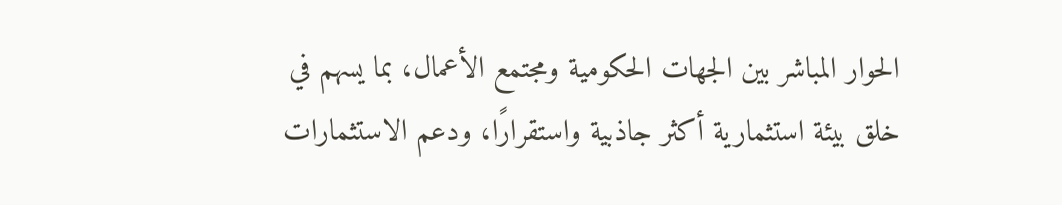الحوار المباشر بين الجهات الحكومية ومجتمع الأعمال، بما يسهم في خلق بيئة استثمارية أكثر جاذبية واستقرارًا، ودعم الاستثمارات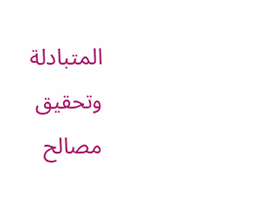المتبادلة وتحقيق مصالح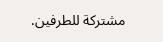مشتركة للطرفين.